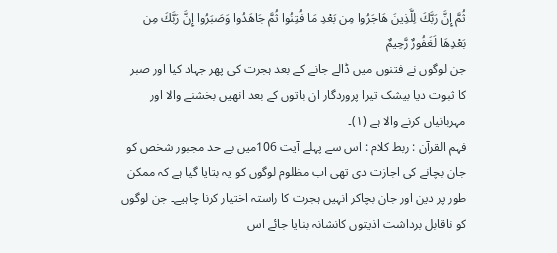ثُمَّ إِنَّ رَبَّكَ لِلَّذِينَ هَاجَرُوا مِن بَعْدِ مَا فُتِنُوا ثُمَّ جَاهَدُوا وَصَبَرُوا إِنَّ رَبَّكَ مِن بَعْدِهَا لَغَفُورٌ رَّحِيمٌ
جن لوگوں نے فتنوں میں ڈالے جانے کے بعد ہجرت کی پھر جہاد کیا اور صبر کا ثبوت دیا بیشک تیرا پروردگار ان باتوں کے بعد انھیں بخشنے والا اور مہربانیاں کرنے والا ہے (١)۔
فہم القرآن : ربط کلام : اس سے پہلے آیت 106میں بے حد مجبور شخص کو جان بچانے کی اجازت دی تھی اب مظلوم لوگوں کو یہ بتایا گیا ہے کہ ممکن طور پر دین اور جان بچاکر انہیں ہجرت کا راستہ اختیار کرنا چاہیے۔ جن لوگوں کو ناقابل برداشت اذیتوں کانشانہ بنایا جائے اس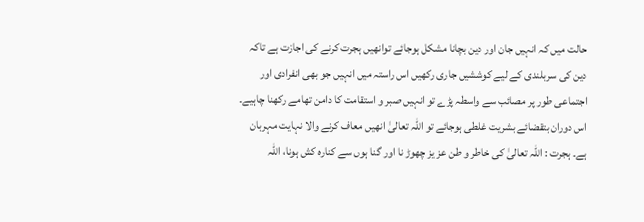حالت میں کہ انہیں جان اور دین بچانا مشکل ہوجائے توانھیں ہجرت کرنے کی اجازت ہے تاکہ دین کی سربلندی کے لیے کوششیں جاری رکھیں اس راستہ میں انہیں جو بھی انفرادی اور اجتماعی طور پر مصائب سے واسطہ پڑے تو انہیں صبر و استقامت کا دامن تھامے رکھنا چاہیے۔ اس دوران بتقضائے بشریت غلطی ہوجائے تو اللہ تعالیٰ انھیں معاف کرنے والا نہایت مہربان ہے۔ ہجرت : اللہ تعالیٰ کی خاطر و طن عز یز چھوڑ نا اور گنا ہوں سے کنارہ کش ہونا، اللہ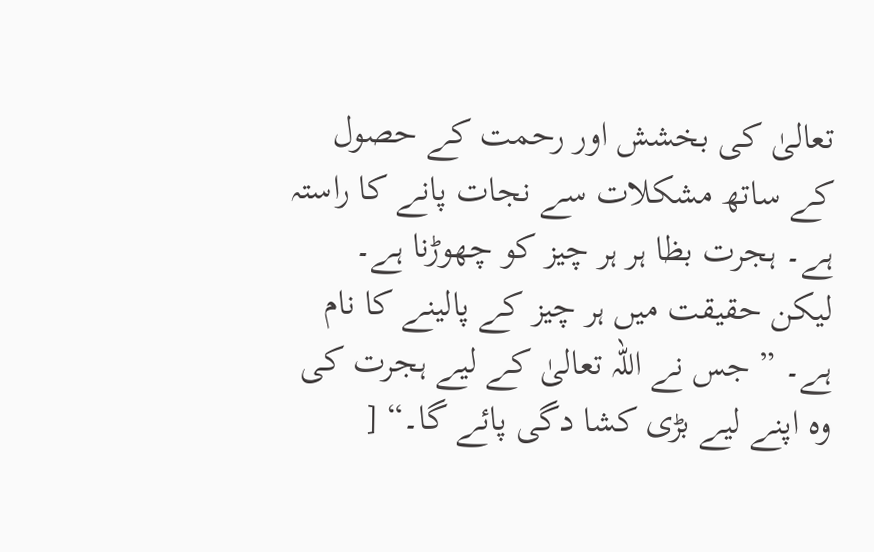تعالیٰ کی بخشش اور رحمت کے حصول کے ساتھ مشکلات سے نجات پانے کا راستہ ہے۔ ہجرت بظا ہر ہر چیز کو چھوڑنا ہے۔ لیکن حقیقت میں ہر چیز کے پالینے کا نام ہے۔ ” جس نے اللہ تعالیٰ کے لیے ہجرت کی وہ اپنے لیے بڑی کشا دگی پائے گا۔“ [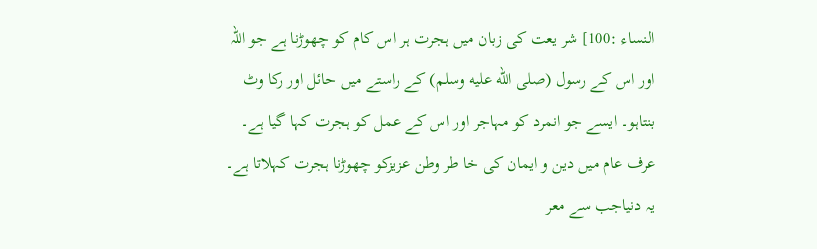النساء :100] شر یعت کی زبان میں ہجرت ہر اس کام کو چھوڑنا ہے جو اللہ اور اس کے رسول (صلى الله عليه وسلم) کے راستے میں حائل اور رکا وٹ بنتاہو۔ ایسے جو انمرد کو مہاجر اور اس کے عمل کو ہجرت کہا گیا ہے۔ عرف عام میں دین و ایمان کی خا طر وطن عزیزکو چھوڑنا ہجرت کہلاتا ہے۔ یہ دنیاجب سے معر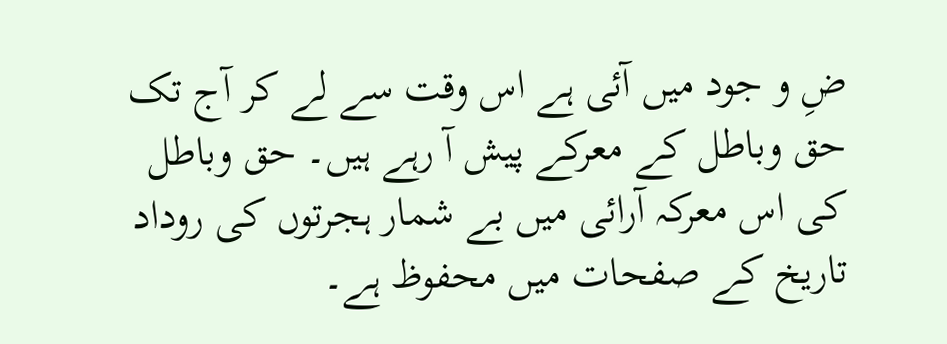ضِ و جود میں آئی ہے اس وقت سے لے کر آج تک حق وباطل کے معرکے پیش آ رہے ہیں۔ حق وباطل کی اس معرکہ آرائی میں بے شمار ہجرتوں کی روداد تاریخ کے صفحات میں محفوظ ہے۔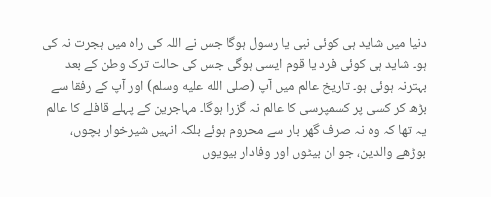دنیا میں شاید ہی کوئی نبی یا رسول ہوگا جس نے اللہ کی راہ میں ہجرت نہ کی ہو۔ شاید ہی کوئی فرد یا قوم ایسی ہوگی جس کی حالت ترک وطن کے بعد بہترنہ ہوئی ہو۔ تاریخ عالم میں آپ (صلى الله عليه وسلم) اور آپ کے رفقا سے بڑھ کر کسی پر کسمپرسی کا عالم نہ گزرا ہوگا۔ مہاجرین کے پہلے قافلے کا عالم یہ تھا کہ وہ نہ صرف گھر بار سے محروم ہوئے بلکہ انہیں شیرخوار بچوں، بوڑھے والدین، جو ان بیٹوں اور وفادار بیویوں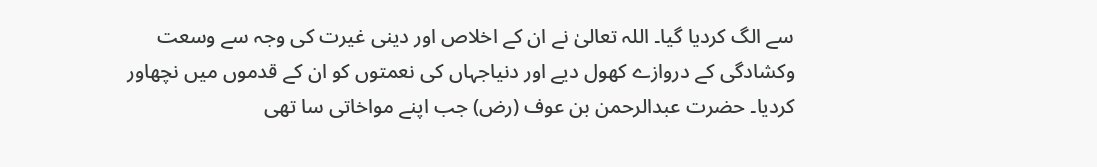سے الگ کردیا گیا۔ اللہ تعالیٰ نے ان کے اخلاص اور دینی غیرت کی وجہ سے وسعت وکشادگی کے دروازے کھول دیے اور دنیاجہاں کی نعمتوں کو ان کے قدموں میں نچھاور کردیا۔ حضرت عبدالرحمن بن عوف (رض) جب اپنے مواخاتی سا تھی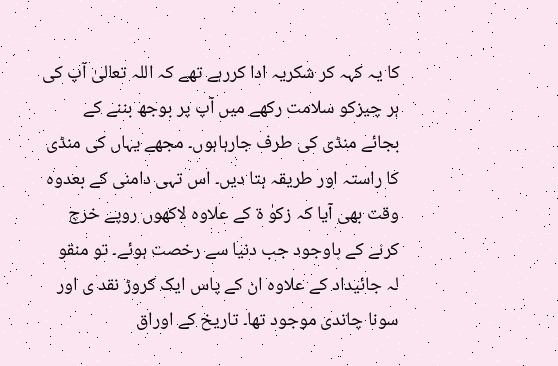کا یہ کہہ کر شکریہ ادا کررہے تھے کہ اللہ تعالیٰ آپ کی ہر چیزکو سلامت رکھے میں آپ پر بوجھ بننے کے بجائے منڈی کی طرف جارہاہوں۔ مجھے یہاں کی منڈی کا راستہ اور طریقہ بتا دیں۔ اس تہی دامنی کے بعدوہ وقت بھی آیا کہ زکوٰ ۃ کے علاوہ لاکھوں روپے خرچ کرنے کے باوجود جب دنیا سے رخصت ہوئے۔ تو منقو لہ جائیداد کے علاوہ ان کے پاس ایک کروڑ نقد ی اور سونا چاندی موجود تھا۔ تاریخ کے اوراق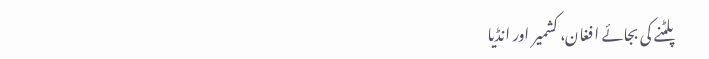پلٹنے کی بجائے افغان، کشمیر اور انڈیا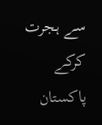سے ہجرت کرکے پاکستان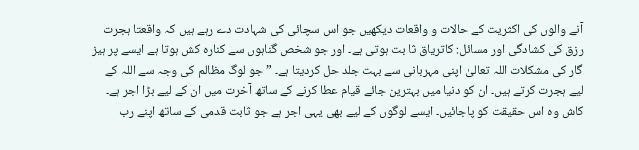آنے والوں کی اکثریت کے حالات و واقعات دیکھیں جو اس سچائی کی شہادت دے رہے ہیں کہ واقعتا ہجرت رزق کی کشادگی اور مسائل: کاتریاق ثا بت ہوتی ہے۔ اور جو شخص گناہوں سے کنارہ کش ہوتا ہے ایسے پر ہیز گار کی مشکلات اللہ تعالیٰ اپنی مہربانی سے بہت جلد حل کردیتا ہے۔ ” جو لوگ مظالم کی وجہ سے اللہ کے لیے ہجرت کرتے ہیں۔ ان کو دنیا میں بہترین جائے قیام عطا کرنے کے ساتھ آخرت میں ان کے لیے بڑا اجر ہے۔ کاش وہ اس حقیقت کو پاجائیں۔ ایسے لوگوں کے لیے بھی یہی اجر ہے جو ثابت قدمی کے ساتھ اپنے رب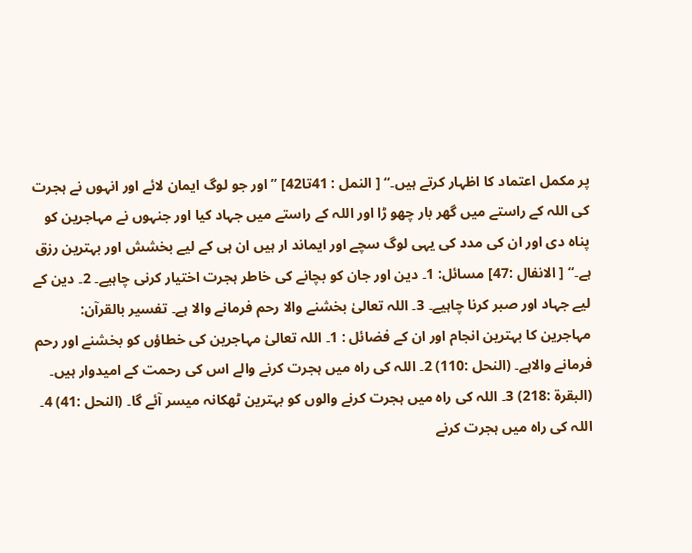پر مکمل اعتماد کا اظہار کرتے ہیں۔“ [ النمل : 41تا42] ” اور جو لوگ ایمان لائے اور انہوں نے ہجرت کی اللہ کے راستے میں گھر بار چھو ڑا اور اللہ کے راستے میں جہاد کیا اور جنہوں نے مہاجرین کو پناہ دی اور ان کی مدد کی یہی لوگ سچے اور ایماند ار ہیں ان ہی کے لیے بخشش اور بہترین رزق ہے۔“ [ الانفال :47] مسائل: 1۔ دین اور جان کو بچانے کی خاطر ہجرت اختیار کرنی چاہیے۔ 2۔ دین کے لیے جہاد اور صبر کرنا چاہیے۔ 3۔ اللہ تعالیٰ بخشنے والا رحم فرمانے والا ہے۔ تفسیر بالقرآن: مہاجرین کا بہترین انجام اور ان کے فضائل : 1۔ اللہ تعالیٰ مہاجرین کی خطاؤں کو بخشنے اور رحم فرمانے والاہے۔ (النحل :110) 2۔ اللہ کی راہ میں ہجرت کرنے والے اس کی رحمت کے امیدوار ہیں۔ (البقرۃ :218) 3۔ اللہ کی راہ میں ہجرت کرنے والوں کو بہترین ٹھکانہ میسر آئے گا۔ (النحل :41) 4۔ اللہ کی راہ میں ہجرت کرنے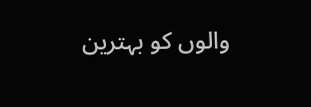والوں کو بہترین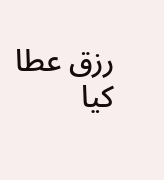رزق عطا کیا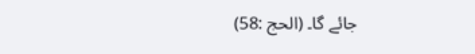جائے گا۔ (الحج :58)